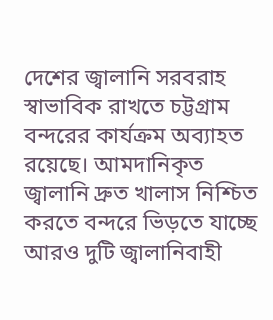দেশের জ্বালানি সরবরাহ স্বাভাবিক রাখতে চট্টগ্রাম বন্দরের কার্যক্রম অব্যাহত রয়েছে। আমদানিকৃত জ্বালানি দ্রুত খালাস নিশ্চিত করতে বন্দরে ভিড়তে যাচ্ছে আরও দুটি জ্বালানিবাহী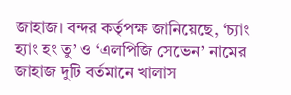জাহাজ। বন্দর কর্তৃপক্ষ জানিয়েছে, ‘চ্যাং হ্যাং হং তু’ ও ‘এলপিজি সেভেন’ নামের জাহাজ দুটি বর্তমানে খালাস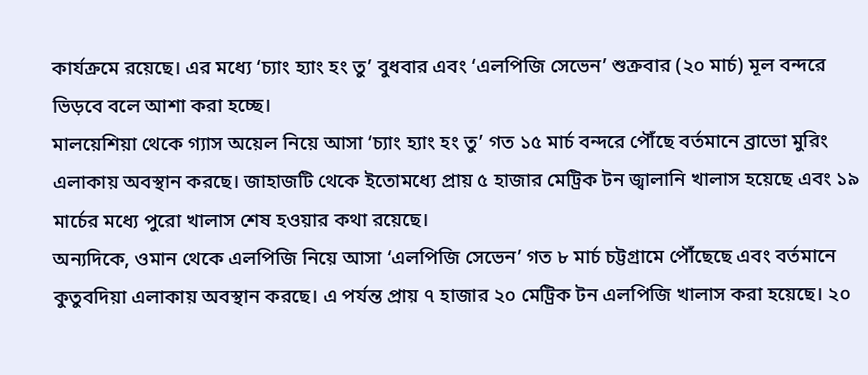কার্যক্রমে রয়েছে। এর মধ্যে ‘চ্যাং হ্যাং হং তু’ বুধবার এবং ‘এলপিজি সেভেন’ শুক্রবার (২০ মার্চ) মূল বন্দরে ভিড়বে বলে আশা করা হচ্ছে।
মালয়েশিয়া থেকে গ্যাস অয়েল নিয়ে আসা ‘চ্যাং হ্যাং হং তু’ গত ১৫ মার্চ বন্দরে পৌঁছে বর্তমানে ব্রাভো মুরিং এলাকায় অবস্থান করছে। জাহাজটি থেকে ইতোমধ্যে প্রায় ৫ হাজার মেট্রিক টন জ্বালানি খালাস হয়েছে এবং ১৯ মার্চের মধ্যে পুরো খালাস শেষ হওয়ার কথা রয়েছে।
অন্যদিকে, ওমান থেকে এলপিজি নিয়ে আসা ‘এলপিজি সেভেন’ গত ৮ মার্চ চট্টগ্রামে পৌঁছেছে এবং বর্তমানে কুতুবদিয়া এলাকায় অবস্থান করছে। এ পর্যন্ত প্রায় ৭ হাজার ২০ মেট্রিক টন এলপিজি খালাস করা হয়েছে। ২০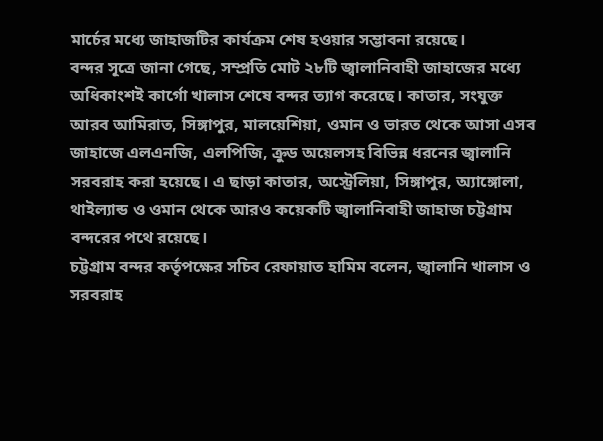মার্চের মধ্যে জাহাজটির কার্যক্রম শেষ হওয়ার সম্ভাবনা রয়েছে।
বন্দর সূত্রে জানা গেছে, সম্প্রতি মোট ২৮টি জ্বালানিবাহী জাহাজের মধ্যে অধিকাংশই কার্গো খালাস শেষে বন্দর ত্যাগ করেছে। কাতার, সংযুক্ত আরব আমিরাত, সিঙ্গাপুর, মালয়েশিয়া, ওমান ও ভারত থেকে আসা এসব জাহাজে এলএনজি, এলপিজি, ক্রুড অয়েলসহ বিভিন্ন ধরনের জ্বালানি সরবরাহ করা হয়েছে। এ ছাড়া কাতার, অস্ট্রেলিয়া, সিঙ্গাপুর, অ্যাঙ্গোলা, থাইল্যান্ড ও ওমান থেকে আরও কয়েকটি জ্বালানিবাহী জাহাজ চট্টগ্রাম বন্দরের পথে রয়েছে।
চট্টগ্রাম বন্দর কর্তৃপক্ষের সচিব রেফায়াত হামিম বলেন, জ্বালানি খালাস ও সরবরাহ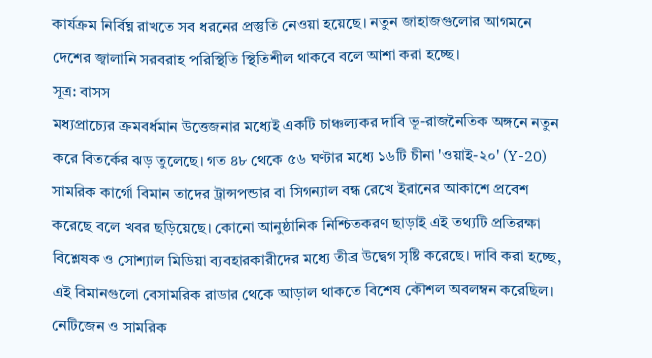কার্যক্রম নির্বিঘ্ন রাখতে সব ধরনের প্রস্তুতি নেওয়া হয়েছে। নতুন জাহাজগুলোর আগমনে দেশের জ্বালানি সরবরাহ পরিস্থিতি স্থিতিশীল থাকবে বলে আশা করা হচ্ছে।
সূত্র: বাসস
মধ্যপ্রাচ্যের ক্রমবর্ধমান উত্তেজনার মধ্যেই একটি চাঞ্চল্যকর দাবি ভূ-রাজনৈতিক অঙ্গনে নতুন করে বিতর্কের ঝড় তুলেছে। গত ৪৮ থেকে ৫৬ ঘণ্টার মধ্যে ১৬টি চীনা 'ওয়াই-২০' (Y-20) সামরিক কার্গো বিমান তাদের ট্রান্সপন্ডার বা সিগন্যাল বন্ধ রেখে ইরানের আকাশে প্রবেশ করেছে বলে খবর ছড়িয়েছে। কোনো আনুষ্ঠানিক নিশ্চিতকরণ ছাড়াই এই তথ্যটি প্রতিরক্ষা বিশ্লেষক ও সোশ্যাল মিডিয়া ব্যবহারকারীদের মধ্যে তীব্র উদ্বেগ সৃষ্টি করেছে। দাবি করা হচ্ছে, এই বিমানগুলো বেসামরিক রাডার থেকে আড়াল থাকতে বিশেষ কৌশল অবলম্বন করেছিল। নেটিজেন ও সামরিক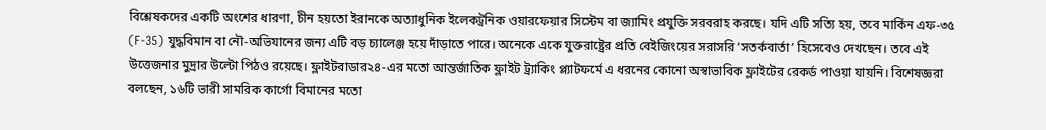বিশ্লেষকদের একটি অংশের ধারণা, চীন হয়তো ইরানকে অত্যাধুনিক ইলেকট্রনিক ওয়ারফেয়ার সিস্টেম বা জ্যামিং প্রযুক্তি সরবরাহ করছে। যদি এটি সত্যি হয়, তবে মার্কিন এফ-৩৫ (F-35) যুদ্ধবিমান বা নৌ-অভিযানের জন্য এটি বড় চ্যালেঞ্জ হয়ে দাঁড়াতে পারে। অনেকে একে যুক্তরাষ্ট্রের প্রতি বেইজিংয়ের সরাসরি ‘সতর্কবার্তা’ হিসেবেও দেখছেন। তবে এই উত্তেজনার মুদ্রার উল্টো পিঠও রয়েছে। ফ্লাইটরাডার২৪-এর মতো আন্তর্জাতিক ফ্লাইট ট্র্যাকিং প্ল্যাটফর্মে এ ধরনের কোনো অস্বাভাবিক ফ্লাইটের রেকর্ড পাওয়া যায়নি। বিশেষজ্ঞরা বলছেন, ১৬টি ভারী সামরিক কার্গো বিমানের মতো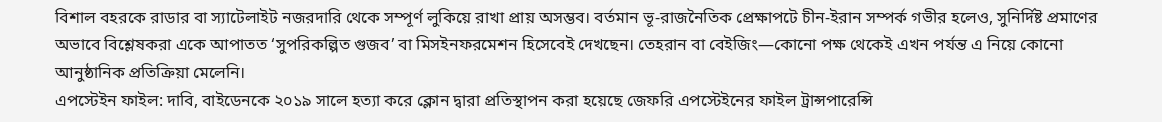বিশাল বহরকে রাডার বা স্যাটেলাইট নজরদারি থেকে সম্পূর্ণ লুকিয়ে রাখা প্রায় অসম্ভব। বর্তমান ভূ-রাজনৈতিক প্রেক্ষাপটে চীন-ইরান সম্পর্ক গভীর হলেও, সুনির্দিষ্ট প্রমাণের অভাবে বিশ্লেষকরা একে আপাতত ‘সুপরিকল্পিত গুজব’ বা মিসইনফরমেশন হিসেবেই দেখছেন। তেহরান বা বেইজিং—কোনো পক্ষ থেকেই এখন পর্যন্ত এ নিয়ে কোনো আনুষ্ঠানিক প্রতিক্রিয়া মেলেনি।
এপস্টেইন ফাইল: দাবি, বাইডেনকে ২০১৯ সালে হত্যা করে ক্লোন দ্বারা প্রতিস্থাপন করা হয়েছে জেফরি এপস্টেইনের ফাইল ট্রান্সপারেন্সি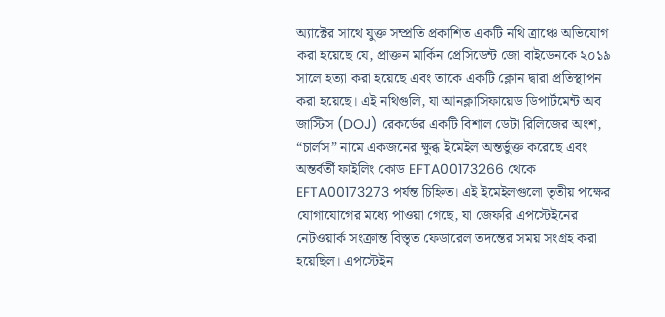অ্যাক্টের সাথে যুক্ত সম্প্রতি প্রকাশিত একটি নথি ত্রাঞ্চে অভিযোগ করা হয়েছে যে, প্রাক্তন মার্কিন প্রেসিডেন্ট জো বাইডেনকে ২০১৯ সালে হত্যা করা হয়েছে এবং তাকে একটি ক্লোন দ্বারা প্রতিস্থাপন করা হয়েছে। এই নথিগুলি, যা আনক্লাসিফায়েড ডিপার্টমেন্ট অব জাস্টিস (DOJ) রেকর্ডের একটি বিশাল ডেটা রিলিজের অংশ, “চার্লস” নামে একজনের ক্ষুব্ধ ইমেইল অন্তর্ভুক্ত করেছে এবং অন্তর্বর্তী ফাইলিং কোড EFTA00173266 থেকে EFTA00173273 পর্যন্ত চিহ্নিত। এই ইমেইলগুলো তৃতীয় পক্ষের যোগাযোগের মধ্যে পাওয়া গেছে, যা জেফরি এপস্টেইনের নেটওয়ার্ক সংক্রান্ত বিস্তৃত ফেডারেল তদন্তের সময় সংগ্রহ করা হয়েছিল। এপস্টেইন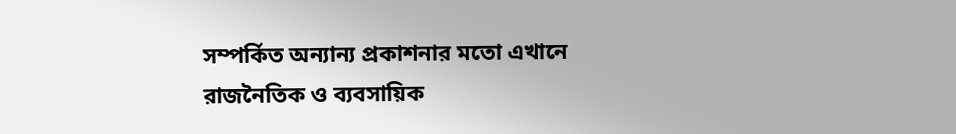সম্পর্কিত অন্যান্য প্রকাশনার মতো এখানে রাজনৈতিক ও ব্যবসায়িক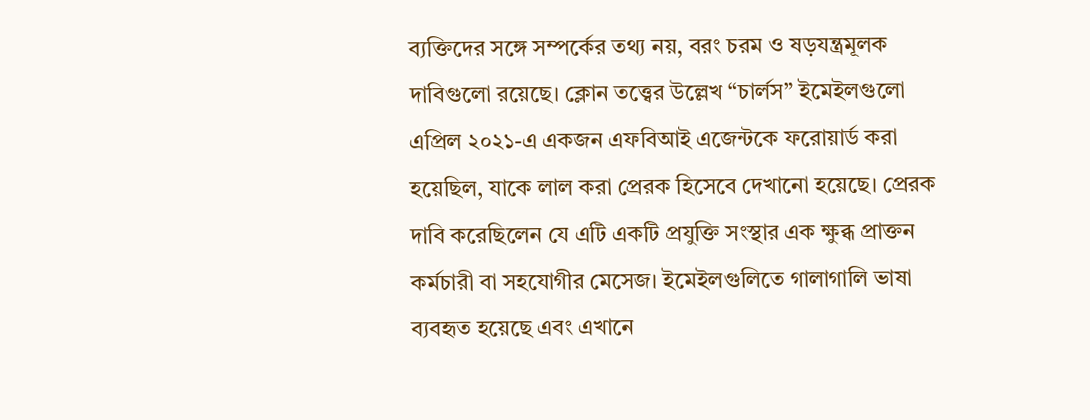ব্যক্তিদের সঙ্গে সম্পর্কের তথ্য নয়, বরং চরম ও ষড়যন্ত্রমূলক দাবিগুলো রয়েছে। ক্লোন তত্ত্বের উল্লেখ “চার্লস” ইমেইলগুলো এপ্রিল ২০২১-এ একজন এফবিআই এজেন্টকে ফরোয়ার্ড করা হয়েছিল, যাকে লাল করা প্রেরক হিসেবে দেখানো হয়েছে। প্রেরক দাবি করেছিলেন যে এটি একটি প্রযুক্তি সংস্থার এক ক্ষুব্ধ প্রাক্তন কর্মচারী বা সহযোগীর মেসেজ। ইমেইলগুলিতে গালাগালি ভাষা ব্যবহৃত হয়েছে এবং এখানে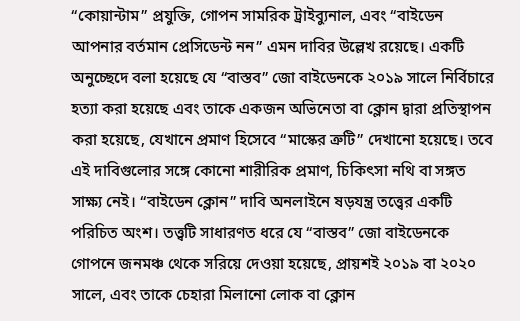“কোয়ান্টাম” প্রযুক্তি, গোপন সামরিক ট্রাইব্যুনাল, এবং “বাইডেন আপনার বর্তমান প্রেসিডেন্ট নন” এমন দাবির উল্লেখ রয়েছে। একটি অনুচ্ছেদে বলা হয়েছে যে “বাস্তব” জো বাইডেনকে ২০১৯ সালে নির্বিচারে হত্যা করা হয়েছে এবং তাকে একজন অভিনেতা বা ক্লোন দ্বারা প্রতিস্থাপন করা হয়েছে, যেখানে প্রমাণ হিসেবে “মাস্কের ত্রুটি” দেখানো হয়েছে। তবে এই দাবিগুলোর সঙ্গে কোনো শারীরিক প্রমাণ, চিকিৎসা নথি বা সঙ্গত সাক্ষ্য নেই। “বাইডেন ক্লোন” দাবি অনলাইনে ষড়যন্ত্র তত্ত্বের একটি পরিচিত অংশ। তত্ত্বটি সাধারণত ধরে যে “বাস্তব” জো বাইডেনকে গোপনে জনমঞ্চ থেকে সরিয়ে দেওয়া হয়েছে, প্রায়শই ২০১৯ বা ২০২০ সালে, এবং তাকে চেহারা মিলানো লোক বা ক্লোন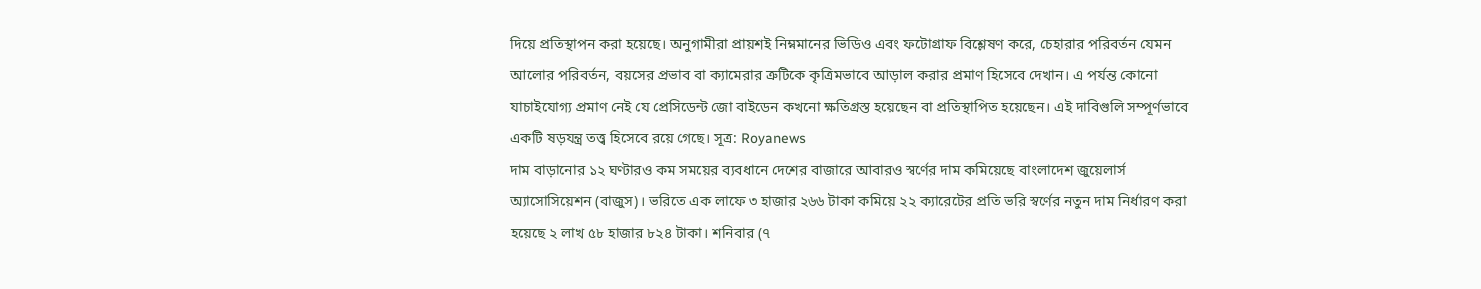দিয়ে প্রতিস্থাপন করা হয়েছে। অনুগামীরা প্রায়শই নিম্নমানের ভিডিও এবং ফটোগ্রাফ বিশ্লেষণ করে, চেহারার পরিবর্তন যেমন আলোর পরিবর্তন, বয়সের প্রভাব বা ক্যামেরার ত্রুটিকে কৃত্রিমভাবে আড়াল করার প্রমাণ হিসেবে দেখান। এ পর্যন্ত কোনো যাচাইযোগ্য প্রমাণ নেই যে প্রেসিডেন্ট জো বাইডেন কখনো ক্ষতিগ্রস্ত হয়েছেন বা প্রতিস্থাপিত হয়েছেন। এই দাবিগুলি সম্পূর্ণভাবে একটি ষড়যন্ত্র তত্ত্ব হিসেবে রয়ে গেছে। সূত্র: Royanews
দাম বাড়ানোর ১২ ঘণ্টারও কম সময়ের ব্যবধানে দেশের বাজারে আবারও স্বর্ণের দাম কমিয়েছে বাংলাদেশ জুয়েলার্স অ্যাসোসিয়েশন (বাজুস)। ভরিতে এক লাফে ৩ হাজার ২৬৬ টাকা কমিয়ে ২২ ক্যারেটের প্রতি ভরি স্বর্ণের নতুন দাম নির্ধারণ করা হয়েছে ২ লাখ ৫৮ হাজার ৮২৪ টাকা। শনিবার (৭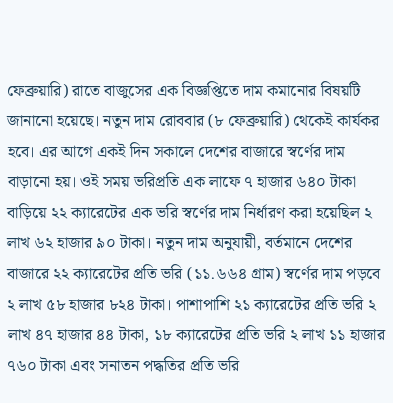ফেব্রুয়ারি) রাতে বাজুসের এক বিজ্ঞপ্তিতে দাম কমানোর বিষয়টি জানানো হয়েছে। নতুন দাম রোববার (৮ ফেব্রুয়ারি) থেকেই কার্যকর হবে। এর আগে একই দিন সকালে দেশের বাজারে স্বর্ণের দাম বাড়ানো হয়। ওই সময় ভরিপ্রতি এক লাফে ৭ হাজার ৬৪০ টাকা বাড়িয়ে ২২ ক্যারেটের এক ভরি স্বর্ণের দাম নির্ধারণ করা হয়েছিল ২ লাখ ৬২ হাজার ৯০ টাকা। নতুন দাম অনুযায়ী, বর্তমানে দেশের বাজারে ২২ ক্যারেটের প্রতি ভরি (১১.৬৬৪ গ্রাম) স্বর্ণের দাম পড়বে ২ লাখ ৫৮ হাজার ৮২৪ টাকা। পাশাপাশি ২১ ক্যারেটের প্রতি ভরি ২ লাখ ৪৭ হাজার ৪৪ টাকা, ১৮ ক্যারেটের প্রতি ভরি ২ লাখ ১১ হাজার ৭৬০ টাকা এবং সনাতন পদ্ধতির প্রতি ভরি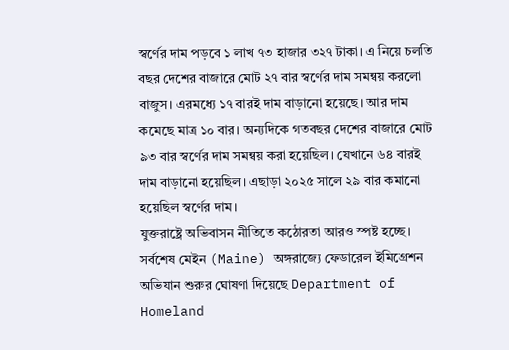স্বর্ণের দাম পড়বে ১ লাখ ৭৩ হাজার ৩২৭ টাকা। এ নিয়ে চলতি বছর দেশের বাজারে মোট ২৭ বার স্বর্ণের দাম সমন্বয় করলো বাজুস। এরমধ্যে ১৭ বারই দাম বাড়ানো হয়েছে। আর দাম কমেছে মাত্র ১০ বার। অন্যদিকে গতবছর দেশের বাজারে মোট ৯৩ বার স্বর্ণের দাম সমন্বয় করা হয়েছিল। যেখানে ৬৪ বারই দাম বাড়ানো হয়েছিল। এছাড়া ২০২৫ সালে ২৯ বার কমানো হয়েছিল স্বর্ণের দাম।
যুক্তরাষ্ট্রে অভিবাসন নীতিতে কঠোরতা আরও স্পষ্ট হচ্ছে। সর্বশেষ মেইন (Maine) অঙ্গরাজ্যে ফেডারেল ইমিগ্রেশন অভিযান শুরুর ঘোষণা দিয়েছে Department of Homeland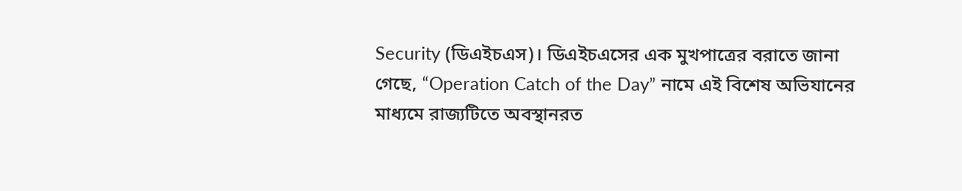Security (ডিএইচএস)। ডিএইচএসের এক মুখপাত্রের বরাতে জানা গেছে, “Operation Catch of the Day” নামে এই বিশেষ অভিযানের মাধ্যমে রাজ্যটিতে অবস্থানরত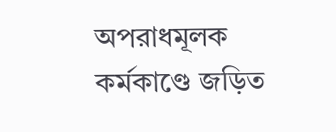অপরাধমূলক কর্মকাণ্ডে জড়িত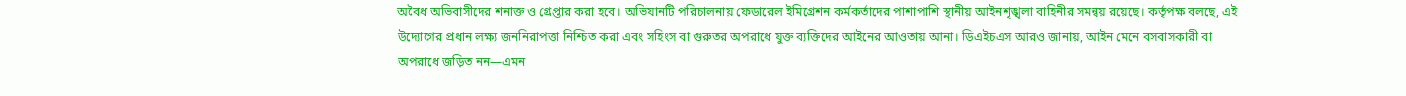অবৈধ অভিবাসীদের শনাক্ত ও গ্রেপ্তার করা হবে। অভিযানটি পরিচালনায় ফেডারেল ইমিগ্রেশন কর্মকর্তাদের পাশাপাশি স্থানীয় আইনশৃঙ্খলা বাহিনীর সমন্বয় রয়েছে। কর্তৃপক্ষ বলছে, এই উদ্যোগের প্রধান লক্ষ্য জননিরাপত্তা নিশ্চিত করা এবং সহিংস বা গুরুতর অপরাধে যুক্ত ব্যক্তিদের আইনের আওতায় আনা। ডিএইচএস আরও জানায়, আইন মেনে বসবাসকারী বা অপরাধে জড়িত নন—এমন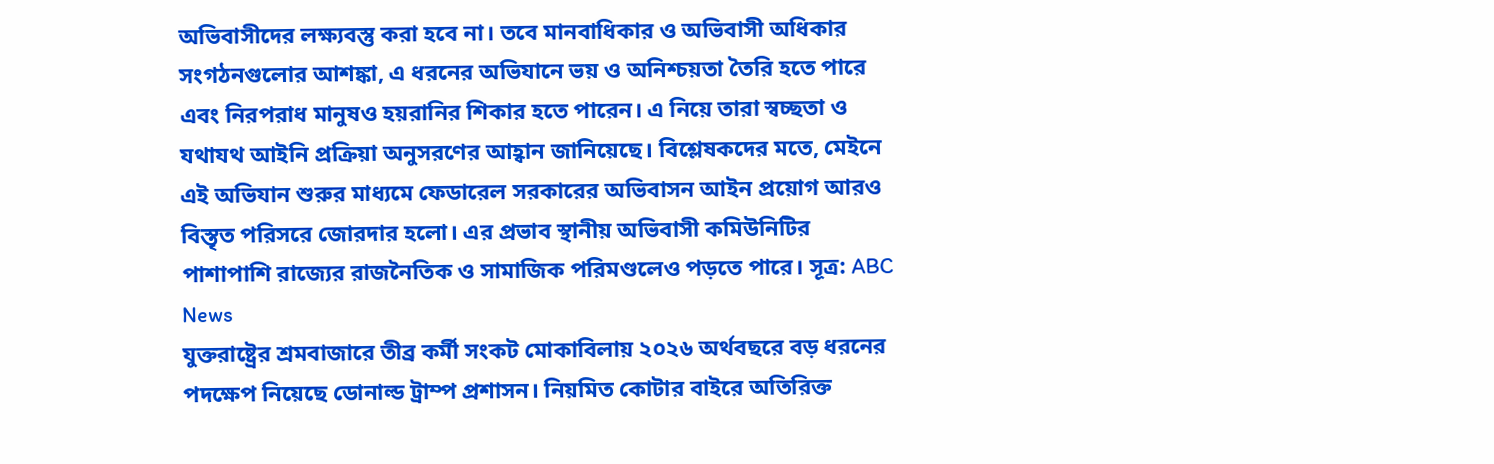অভিবাসীদের লক্ষ্যবস্তু করা হবে না। তবে মানবাধিকার ও অভিবাসী অধিকার সংগঠনগুলোর আশঙ্কা, এ ধরনের অভিযানে ভয় ও অনিশ্চয়তা তৈরি হতে পারে এবং নিরপরাধ মানুষও হয়রানির শিকার হতে পারেন। এ নিয়ে তারা স্বচ্ছতা ও যথাযথ আইনি প্রক্রিয়া অনুসরণের আহ্বান জানিয়েছে। বিশ্লেষকদের মতে, মেইনে এই অভিযান শুরুর মাধ্যমে ফেডারেল সরকারের অভিবাসন আইন প্রয়োগ আরও বিস্তৃত পরিসরে জোরদার হলো। এর প্রভাব স্থানীয় অভিবাসী কমিউনিটির পাশাপাশি রাজ্যের রাজনৈতিক ও সামাজিক পরিমণ্ডলেও পড়তে পারে। সূত্র: ABC News
যুক্তরাষ্ট্রের শ্রমবাজারে তীব্র কর্মী সংকট মোকাবিলায় ২০২৬ অর্থবছরে বড় ধরনের পদক্ষেপ নিয়েছে ডোনাল্ড ট্রাম্প প্রশাসন। নিয়মিত কোটার বাইরে অতিরিক্ত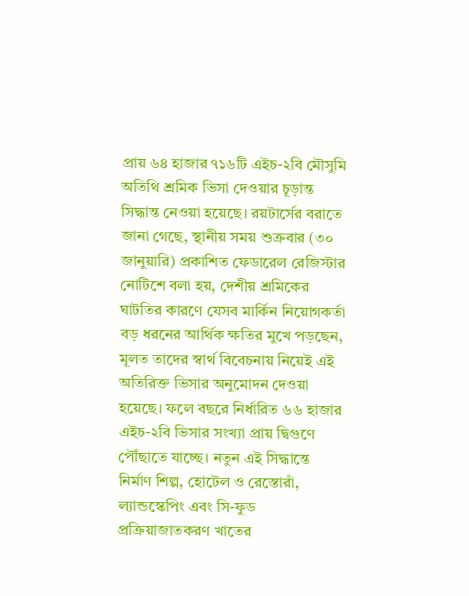প্রায় ৬৪ হাজার ৭১৬টি এইচ-২বি মৌসুমি অতিথি শ্রমিক ভিসা দেওয়ার চূড়ান্ত সিদ্ধান্ত নেওয়া হয়েছে। রয়টার্সের বরাতে জানা গেছে, স্থানীয় সময় শুক্রবার (৩০ জানুয়ারি) প্রকাশিত ফেডারেল রেজিস্টার নোটিশে বলা হয়, দেশীয় শ্রমিকের ঘাটতির কারণে যেসব মার্কিন নিয়োগকর্তা বড় ধরনের আর্থিক ক্ষতির মুখে পড়ছেন, মূলত তাদের স্বার্থ বিবেচনায় নিয়েই এই অতিরিক্ত ভিসার অনুমোদন দেওয়া হয়েছে। ফলে বছরে নির্ধারিত ৬৬ হাজার এইচ-২বি ভিসার সংখ্যা প্রায় দ্বিগুণে পৌঁছাতে যাচ্ছে। নতুন এই সিদ্ধান্তে নির্মাণ শিল্প, হোটেল ও রেস্তোরাঁ, ল্যান্ডস্কেপিং এবং সি-ফুড প্রক্রিয়াজাতকরণ খাতের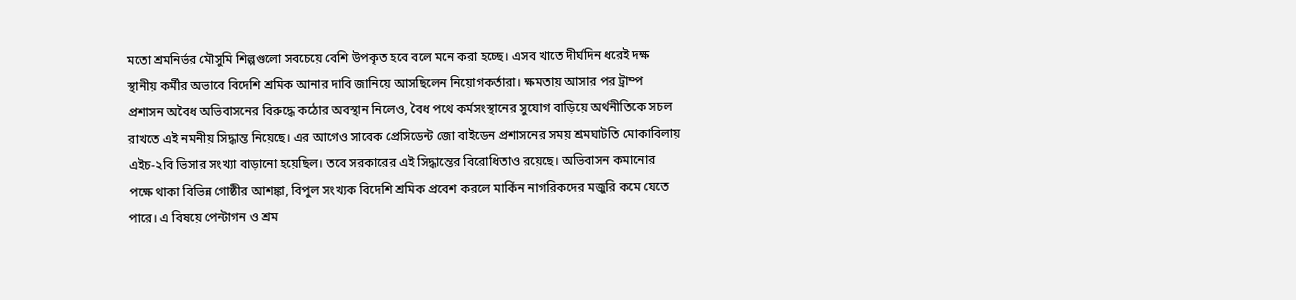মতো শ্রমনির্ভর মৌসুমি শিল্পগুলো সবচেয়ে বেশি উপকৃত হবে বলে মনে করা হচ্ছে। এসব খাতে দীর্ঘদিন ধরেই দক্ষ স্থানীয় কর্মীর অভাবে বিদেশি শ্রমিক আনার দাবি জানিয়ে আসছিলেন নিয়োগকর্তারা। ক্ষমতায় আসার পর ট্রাম্প প্রশাসন অবৈধ অভিবাসনের বিরুদ্ধে কঠোর অবস্থান নিলেও, বৈধ পথে কর্মসংস্থানের সুযোগ বাড়িয়ে অর্থনীতিকে সচল রাখতে এই নমনীয় সিদ্ধান্ত নিয়েছে। এর আগেও সাবেক প্রেসিডেন্ট জো বাইডেন প্রশাসনের সময় শ্রমঘাটতি মোকাবিলায় এইচ-২বি ভিসার সংখ্যা বাড়ানো হয়েছিল। তবে সরকারের এই সিদ্ধান্তের বিরোধিতাও রয়েছে। অভিবাসন কমানোর পক্ষে থাকা বিভিন্ন গোষ্ঠীর আশঙ্কা, বিপুল সংখ্যক বিদেশি শ্রমিক প্রবেশ করলে মার্কিন নাগরিকদের মজুরি কমে যেতে পারে। এ বিষয়ে পেন্টাগন ও শ্রম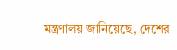মন্ত্রণালয় জানিয়েছে, দেশের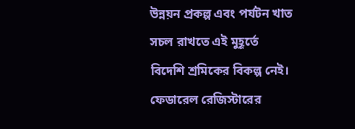উন্নয়ন প্রকল্প এবং পর্যটন খাত সচল রাখতে এই মুহূর্তে বিদেশি শ্রমিকের বিকল্প নেই। ফেডারেল রেজিস্টারের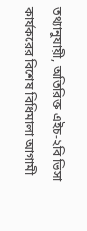তথ্যানুযায়ী, অতিরিক্ত এইচ-২বি ভিসা কার্যকরের বিশেষ বিধিমালা আগামী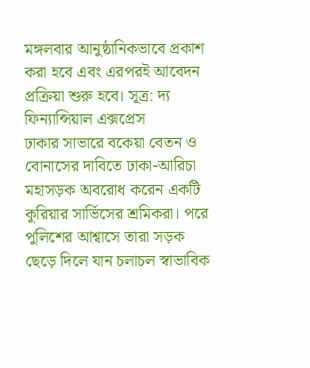মঙ্গলবার আনুষ্ঠানিকভাবে প্রকাশ করা হবে এবং এরপরই আবেদন প্রক্রিয়া শুরু হবে। সূত্র: দ্য ফিন্যান্সিয়াল এক্সপ্রেস
ঢাকার সাভারে বকেয়া বেতন ও বোনাসের দাবিতে ঢাকা-আরিচা মহাসড়ক অবরোধ করেন একটি কুরিয়ার সার্ভিসের শ্রমিকরা। পরে পুলিশের আশ্বাসে তারা সড়ক ছেড়ে দিলে যান চলাচল স্বাভাবিক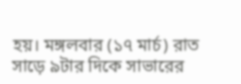হয়। মঙ্গলবার (১৭ মার্চ) রাত সাড়ে ৯টার দিকে সাভারের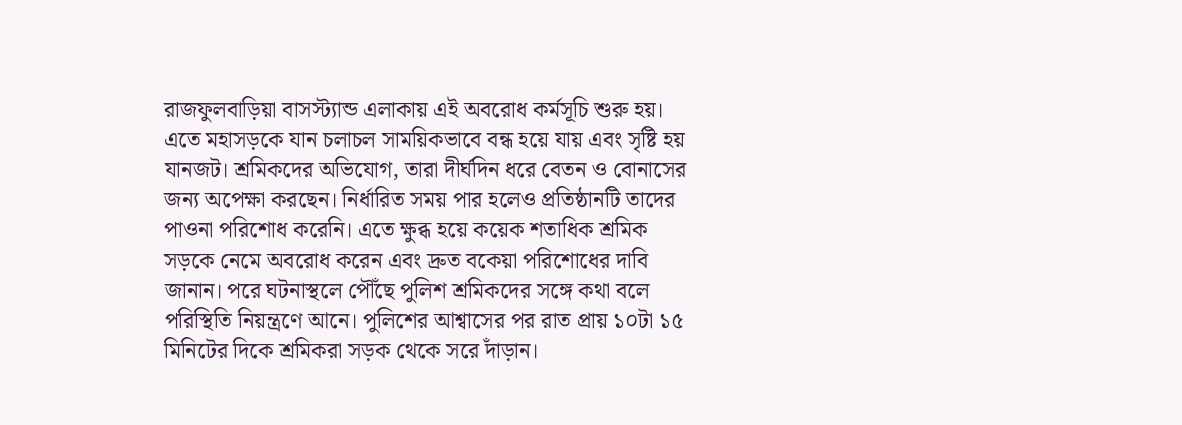রাজফুলবাড়িয়া বাসস্ট্যান্ড এলাকায় এই অবরোধ কর্মসূচি শুরু হয়। এতে মহাসড়কে যান চলাচল সাময়িকভাবে বন্ধ হয়ে যায় এবং সৃষ্টি হয় যানজট। শ্রমিকদের অভিযোগ, তারা দীর্ঘদিন ধরে বেতন ও বোনাসের জন্য অপেক্ষা করছেন। নির্ধারিত সময় পার হলেও প্রতিষ্ঠানটি তাদের পাওনা পরিশোধ করেনি। এতে ক্ষুব্ধ হয়ে কয়েক শতাধিক শ্রমিক সড়কে নেমে অবরোধ করেন এবং দ্রুত বকেয়া পরিশোধের দাবি জানান। পরে ঘটনাস্থলে পৌঁছে পুলিশ শ্রমিকদের সঙ্গে কথা বলে পরিস্থিতি নিয়ন্ত্রণে আনে। পুলিশের আশ্বাসের পর রাত প্রায় ১০টা ১৫ মিনিটের দিকে শ্রমিকরা সড়ক থেকে সরে দাঁড়ান।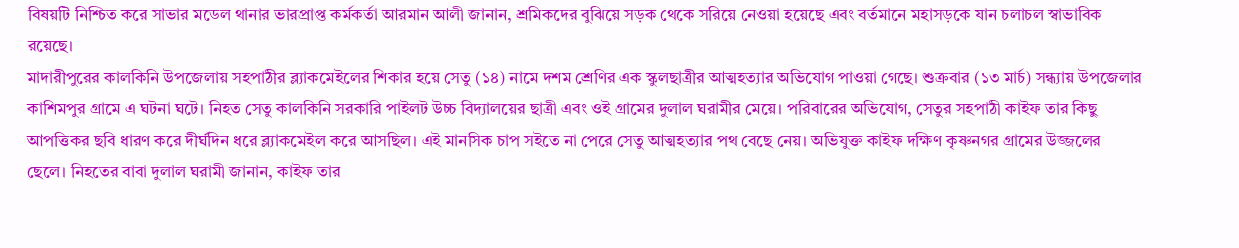বিষয়টি নিশ্চিত করে সাভার মডেল থানার ভারপ্রাপ্ত কর্মকর্তা আরমান আলী জানান, শ্রমিকদের বুঝিয়ে সড়ক থেকে সরিয়ে নেওয়া হয়েছে এবং বর্তমানে মহাসড়কে যান চলাচল স্বাভাবিক রয়েছে।
মাদারীপুরের কালকিনি উপজেলায় সহপাঠীর ব্ল্যাকমেইলের শিকার হয়ে সেতু (১৪) নামে দশম শ্রেণির এক স্কুলছাত্রীর আত্মহত্যার অভিযোগ পাওয়া গেছে। শুক্রবার (১৩ মার্চ) সন্ধ্যায় উপজেলার কাশিমপুর গ্রামে এ ঘটনা ঘটে। নিহত সেতু কালকিনি সরকারি পাইলট উচ্চ বিদ্যালয়ের ছাত্রী এবং ওই গ্রামের দুলাল ঘরামীর মেয়ে। পরিবারের অভিযোগ, সেতুর সহপাঠী কাইফ তার কিছু আপত্তিকর ছবি ধারণ করে দীর্ঘদিন ধরে ব্ল্যাকমেইল করে আসছিল। এই মানসিক চাপ সইতে না পেরে সেতু আত্মহত্যার পথ বেছে নেয়। অভিযুক্ত কাইফ দক্ষিণ কৃষ্ণনগর গ্রামের উজ্জলের ছেলে। নিহতের বাবা দুলাল ঘরামী জানান, কাইফ তার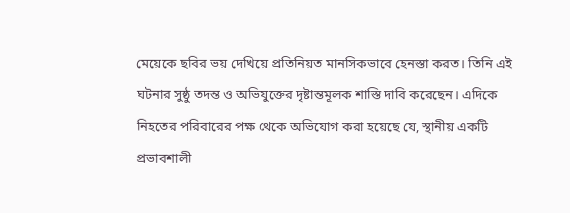মেয়েকে ছবির ভয় দেখিয়ে প্রতিনিয়ত মানসিকভাবে হেনস্তা করত। তিনি এই ঘটনার সুষ্ঠু তদন্ত ও অভিযুক্তের দৃষ্টান্তমূলক শাস্তি দাবি করেছেন। এদিকে নিহতের পরিবারের পক্ষ থেকে অভিযোগ করা হয়েছে যে, স্থানীয় একটি প্রভাবশালী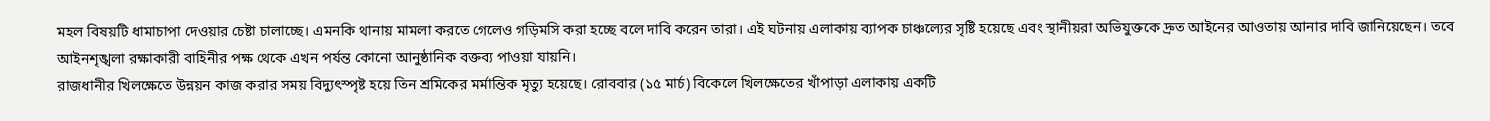মহল বিষয়টি ধামাচাপা দেওয়ার চেষ্টা চালাচ্ছে। এমনকি থানায় মামলা করতে গেলেও গড়িমসি করা হচ্ছে বলে দাবি করেন তারা। এই ঘটনায় এলাকায় ব্যাপক চাঞ্চল্যের সৃষ্টি হয়েছে এবং স্থানীয়রা অভিযুক্তকে দ্রুত আইনের আওতায় আনার দাবি জানিয়েছেন। তবে আইনশৃঙ্খলা রক্ষাকারী বাহিনীর পক্ষ থেকে এখন পর্যন্ত কোনো আনুষ্ঠানিক বক্তব্য পাওয়া যায়নি।
রাজধানীর খিলক্ষেতে উন্নয়ন কাজ করার সময় বিদ্যুৎস্পৃষ্ট হয়ে তিন শ্রমিকের মর্মান্তিক মৃত্যু হয়েছে। রোববার (১৫ মার্চ) বিকেলে খিলক্ষেতের খাঁপাড়া এলাকায় একটি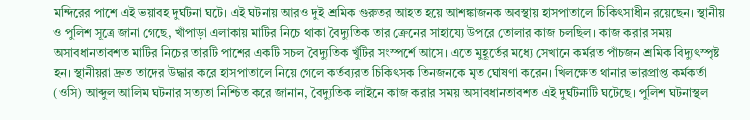মন্দিরের পাশে এই ভয়াবহ দুর্ঘটনা ঘটে। এই ঘটনায় আরও দুই শ্রমিক গুরুতর আহত হয়ে আশঙ্কাজনক অবস্থায় হাসপাতালে চিকিৎসাধীন রয়েছেন। স্থানীয় ও পুলিশ সূত্রে জানা গেছে, খাঁপাড়া এলাকায় মাটির নিচে থাকা বৈদ্যুতিক তার ক্রেনের সাহায্যে উপরে তোলার কাজ চলছিল। কাজ করার সময় অসাবধানতাবশত মাটির নিচের তারটি পাশের একটি সচল বৈদ্যুতিক খুঁটির সংস্পর্শে আসে। এতে মুহূর্তের মধ্যে সেখানে কর্মরত পাঁচজন শ্রমিক বিদ্যুৎস্পৃষ্ট হন। স্থানীয়রা দ্রুত তাদের উদ্ধার করে হাসপাতালে নিয়ে গেলে কর্তব্যরত চিকিৎসক তিনজনকে মৃত ঘোষণা করেন। খিলক্ষেত থানার ভারপ্রাপ্ত কর্মকর্তা (ওসি) আব্দুল আলিম ঘটনার সত্যতা নিশ্চিত করে জানান, বৈদ্যুতিক লাইনে কাজ করার সময় অসাবধানতাবশত এই দুর্ঘটনাটি ঘটেছে। পুলিশ ঘটনাস্থল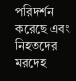পরিদর্শন করেছে এবং নিহতদের মরদেহ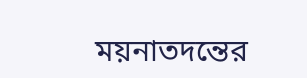ময়নাতদন্তের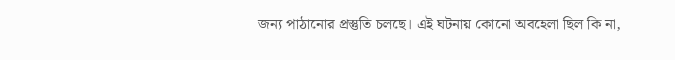জন্য পাঠানোর প্রস্তুতি চলছে। এই ঘটনায় কোনো অবহেলা ছিল কি না,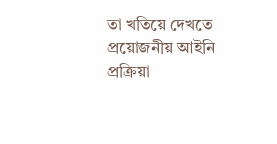তা খতিয়ে দেখতে প্রয়োজনীয় আইনি প্রক্রিয়া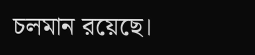চলমান রয়েছে।